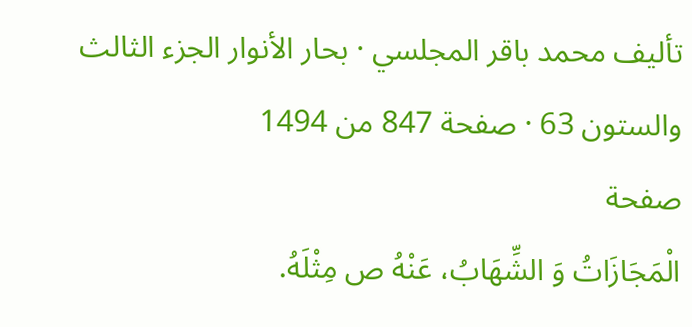تأليف محمد باقر المجلسي · بحار الأنوار الجزء الثالث والستون 63 · صفحة 847 من 1494
صفحة
الْمَجَازَاتُ وَ الشِّهَابُ، عَنْهُ ص مِثْلَهُ.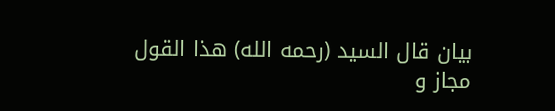بيان قال السيد (رحمه الله) هذا القول مجاز و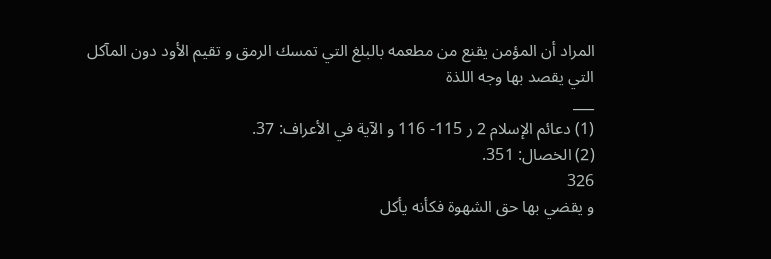المراد أن المؤمن يقنع من مطعمه بالبلغ التي تمسك الرمق و تقيم الأود دون المآكل التي يقصد بها وجه اللذة
___
(1) دعائم الإسلام 2 ر 115- 116 و الآية في الأعراف: 37.
(2) الخصال: 351.
326
و يقضي بها حق الشهوة فكأنه يأكل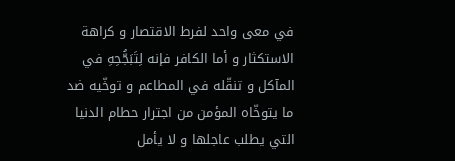في معى واحد لفرط الاقتصار و كراهة الاستكثار و أما الكافر فإنه لِتَبَجُّحِهِ في المآكل و تنقّله في المطاعم و توخّيه ضد ما يتوخّاه المؤمن من اجترار حطام الدنيا التي يطلب عاجلها و لا يأمل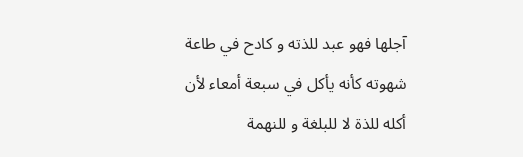آجلها فهو عبد للذته و كادح في طاعة شهوته كأنه يأكل في سبعة أمعاء لأن أكله للذة لا للبلغة و للنهمة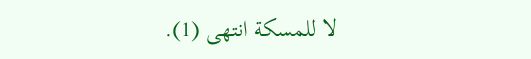لا للمسكة انتهى (1).